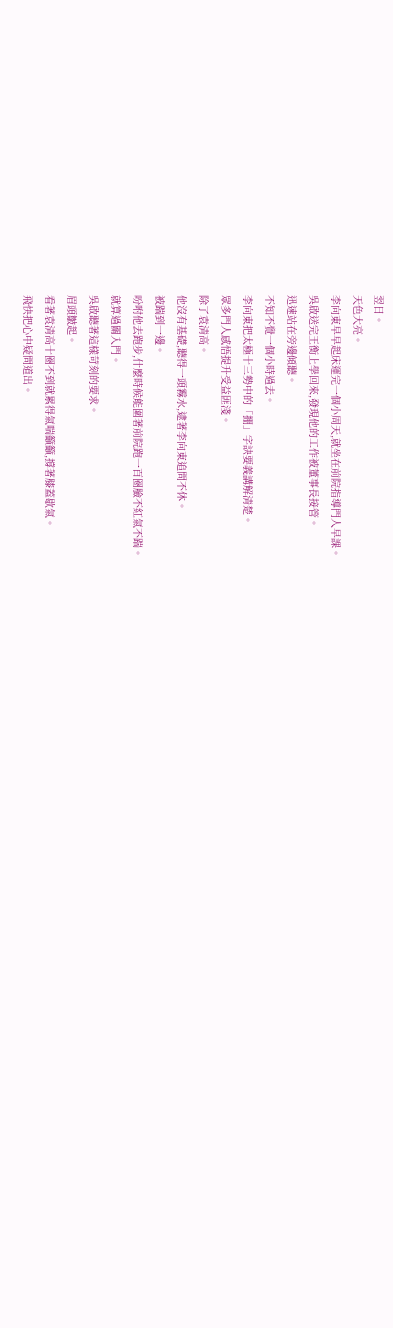翌日。
天色大亮。
李向東早早起床運完一個小周天,就坐在前院指導門人早課。
吳啟送完王衡上學回來,發現他的工作被董事長接管。
迅速站在旁邊傾聽。
不知不覺一個小時過去。
李向東把太極十三勢中的「掤」字訣要義講解清楚。
眾多門人感悟提升受益匪淺。
除了袁清高。
他沒有基礎,聽得一頭霧水,逮著李向東追問不休。
被踹到一邊。
吩咐他去跑步,什麼時候能圍著前院跑一百圈臉不紅氣不踹。
就算過關入門。
吳啟聽著這樣苛刻的要求。
眉頭皺起。
看著袁清高十圈不到就累得氣喘籲籲,撐著膝蓋歇氣。
飛快把心中疑問道出。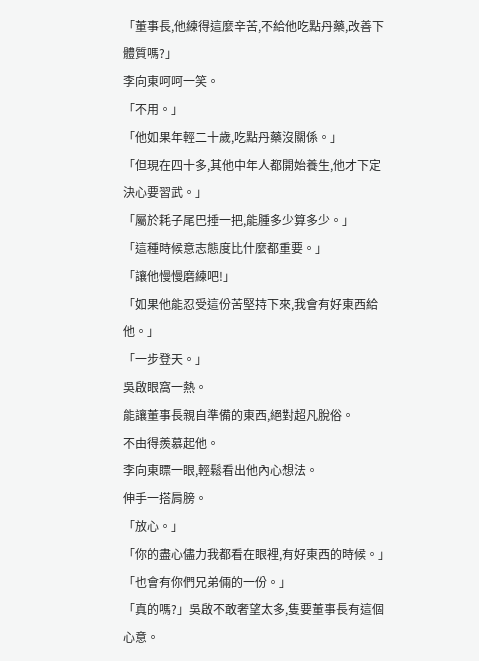「董事長,他練得這麼辛苦,不給他吃點丹藥,改善下體質嗎?」
李向東呵呵一笑。
「不用。」
「他如果年輕二十歲,吃點丹藥沒關係。」
「但現在四十多,其他中年人都開始養生,他才下定決心要習武。」
「屬於耗子尾巴捶一把,能腫多少算多少。」
「這種時候意志態度比什麼都重要。」
「讓他慢慢磨練吧!」
「如果他能忍受這份苦堅持下來,我會有好東西給他。」
「一步登天。」
吳啟眼窩一熱。
能讓董事長親自準備的東西,絕對超凡脫俗。
不由得羨慕起他。
李向東瞟一眼,輕鬆看出他內心想法。
伸手一搭肩膀。
「放心。」
「你的盡心儘力我都看在眼裡,有好東西的時候。」
「也會有你們兄弟倆的一份。」
「真的嗎?」吳啟不敢奢望太多,隻要董事長有這個心意。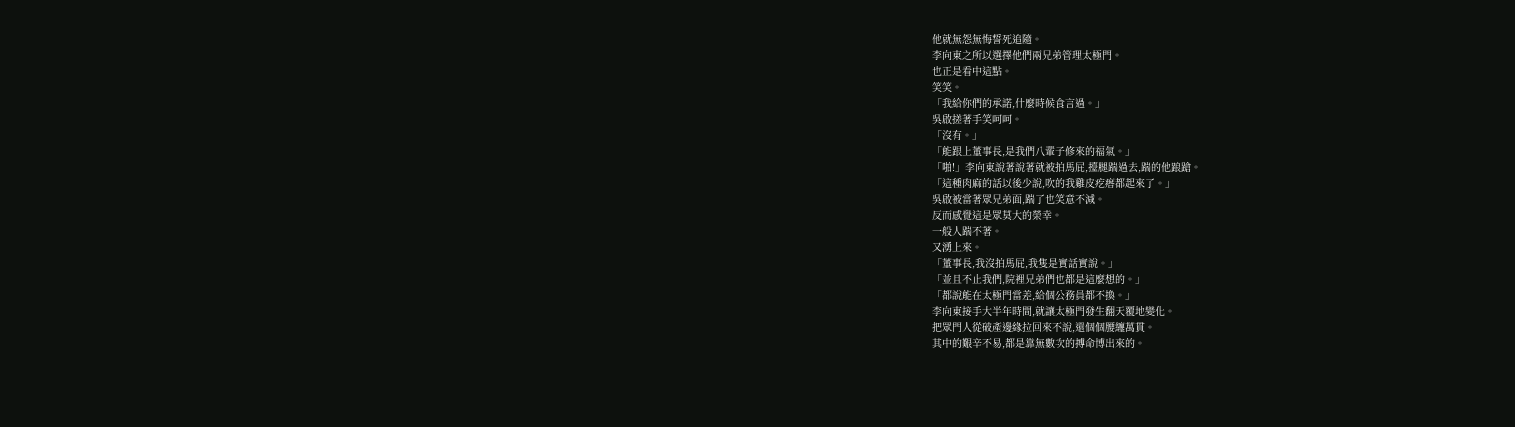他就無怨無悔誓死追隨。
李向東之所以選擇他們兩兄弟管理太極門。
也正是看中這點。
笑笑。
「我給你們的承諾,什麼時候食言過。」
吳啟搓著手笑呵呵。
「沒有。」
「能跟上董事長,是我們八輩子修來的福氣。」
「啪!」李向東說著說著就被拍馬屁,擡腿踹過去,踹的他踉蹌。
「這種肉麻的話以後少說,吹的我雞皮疙瘩都起來了。」
吳啟被當著眾兄弟面,踹了也笑意不減。
反而感覺這是眾莫大的榮幸。
一般人踹不著。
又湧上來。
「董事長,我沒拍馬屁,我隻是實話實說。」
「並且不止我們,院裡兄弟們也都是這麼想的。」
「都說能在太極門當差,給個公務員都不換。」
李向東接手大半年時間,就讓太極門發生翻天覆地變化。
把眾門人從破產邊緣拉回來不說,還個個腰纏萬貫。
其中的艱辛不易,都是靠無數次的搏命博出來的。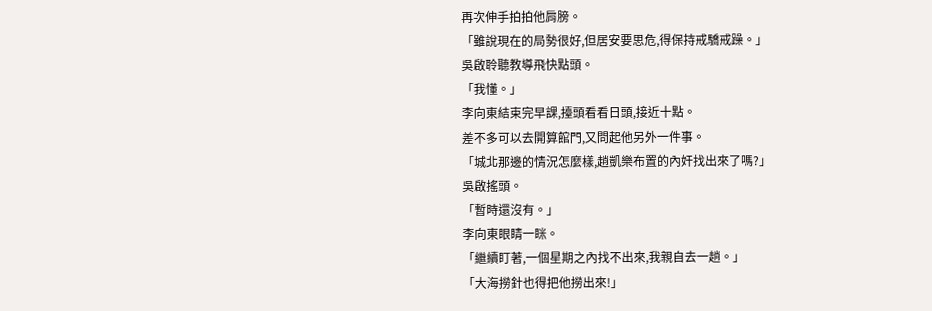再次伸手拍拍他肩膀。
「雖說現在的局勢很好,但居安要思危,得保持戒驕戒躁。」
吳啟聆聽教導飛快點頭。
「我懂。」
李向東結束完早課,擡頭看看日頭,接近十點。
差不多可以去開算館門,又問起他另外一件事。
「城北那邊的情況怎麼樣,趙凱樂布置的內奸找出來了嗎?」
吳啟搖頭。
「暫時還沒有。」
李向東眼睛一眯。
「繼續盯著,一個星期之內找不出來,我親自去一趟。」
「大海撈針也得把他撈出來!」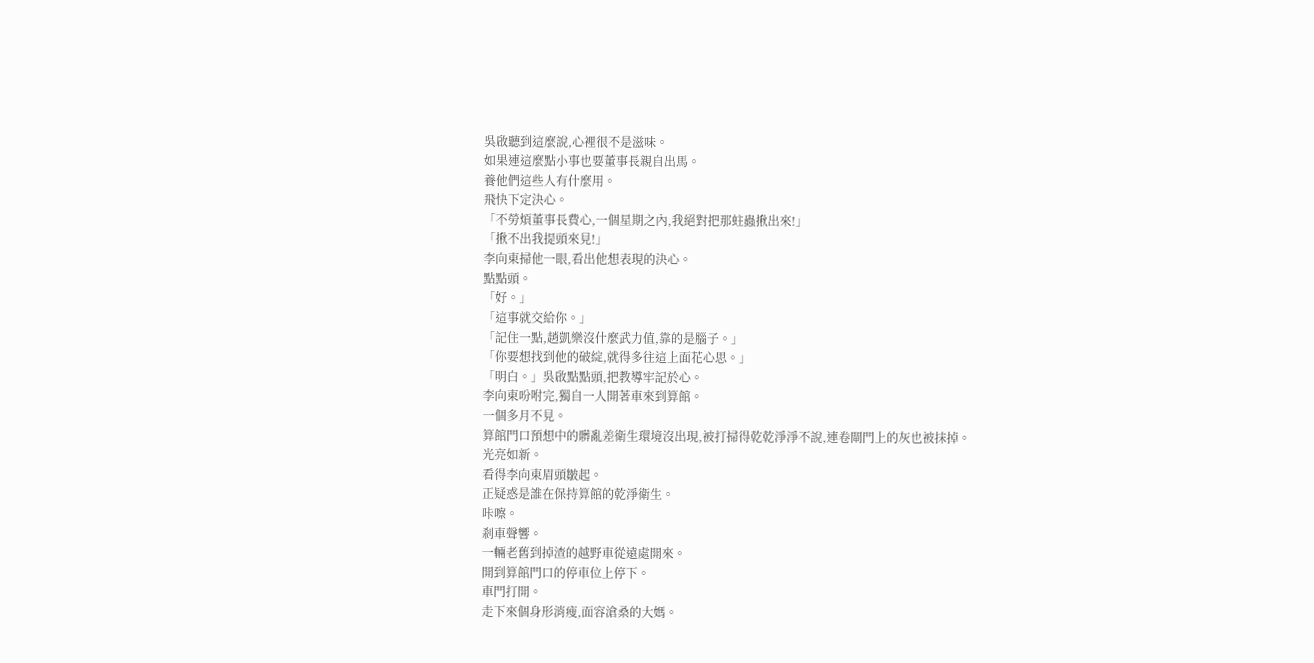吳啟聽到這麼說,心裡很不是滋味。
如果連這麼點小事也要董事長親自出馬。
養他們這些人有什麼用。
飛快下定決心。
「不勞煩董事長費心,一個星期之內,我絕對把那蛀蟲揪出來!」
「揪不出我提頭來見!」
李向東掃他一眼,看出他想表現的決心。
點點頭。
「好。」
「這事就交給你。」
「記住一點,趙凱樂沒什麼武力值,靠的是腦子。」
「你要想找到他的破綻,就得多往這上面花心思。」
「明白。」吳啟點點頭,把教導牢記於心。
李向東吩咐完,獨自一人開著車來到算館。
一個多月不見。
算館門口預想中的髒亂差衛生環境沒出現,被打掃得乾乾淨淨不說,連卷閘門上的灰也被抹掉。
光亮如新。
看得李向東眉頭皺起。
正疑惑是誰在保持算館的乾淨衛生。
咔嚓。
剎車聲響。
一輛老舊到掉渣的越野車從遠處開來。
開到算館門口的停車位上停下。
車門打開。
走下來個身形消瘦,面容滄桑的大媽。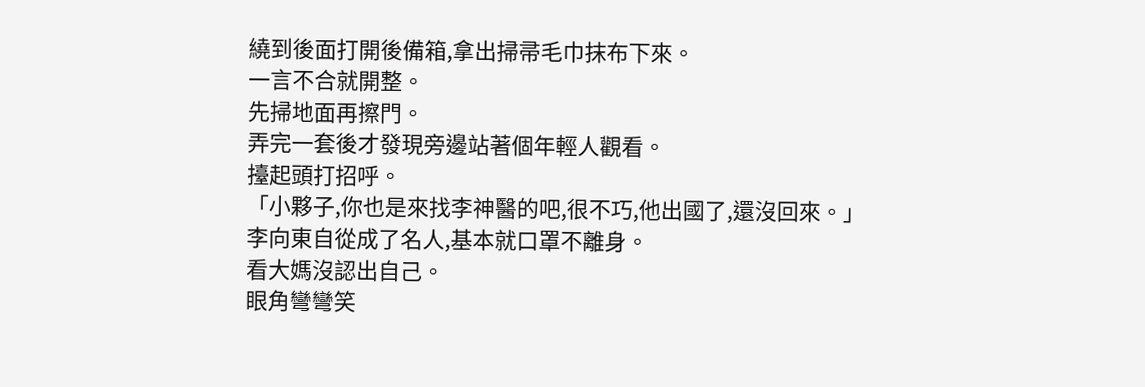繞到後面打開後備箱,拿出掃帚毛巾抹布下來。
一言不合就開整。
先掃地面再擦門。
弄完一套後才發現旁邊站著個年輕人觀看。
擡起頭打招呼。
「小夥子,你也是來找李神醫的吧,很不巧,他出國了,還沒回來。」
李向東自從成了名人,基本就口罩不離身。
看大媽沒認出自己。
眼角彎彎笑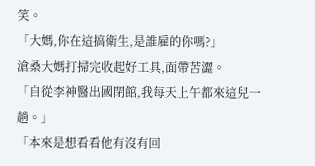笑。
「大媽,你在這搞衛生,是誰雇的你嗎?」
滄桑大媽打掃完收起好工具,面帶苦澀。
「自從李神醫出國閉館,我每天上午都來這兒一趟。」
「本來是想看看他有沒有回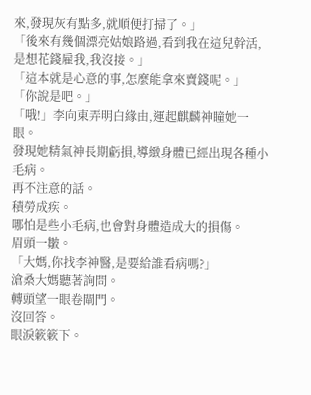來,發現灰有點多,就順便打掃了。」
「後來有幾個漂亮姑娘路過,看到我在這兒幹活,是想花錢雇我,我沒接。」
「這本就是心意的事,怎麼能拿來賣錢呢。」
「你說是吧。」
「哦!」李向東弄明白緣由,運起麒麟神瞳她一眼。
發現她精氣神長期虧損,導緻身體已經出現各種小毛病。
再不注意的話。
積勞成疾。
哪怕是些小毛病,也會對身體造成大的損傷。
眉頭一皺。
「大媽,你找李神醫,是要給誰看病嗎?」
滄桑大媽聽著詢問。
轉頭望一眼卷閘門。
沒回答。
眼淚簌簌下。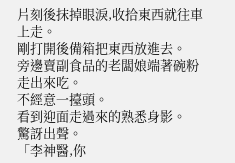片刻後抹掉眼淚,收拾東西就往車上走。
剛打開後備箱把東西放進去。
旁邊賣副食品的老闆娘端著碗粉走出來吃。
不經意一擡頭。
看到迎面走過來的熟悉身影。
驚訝出聲。
「李神醫,你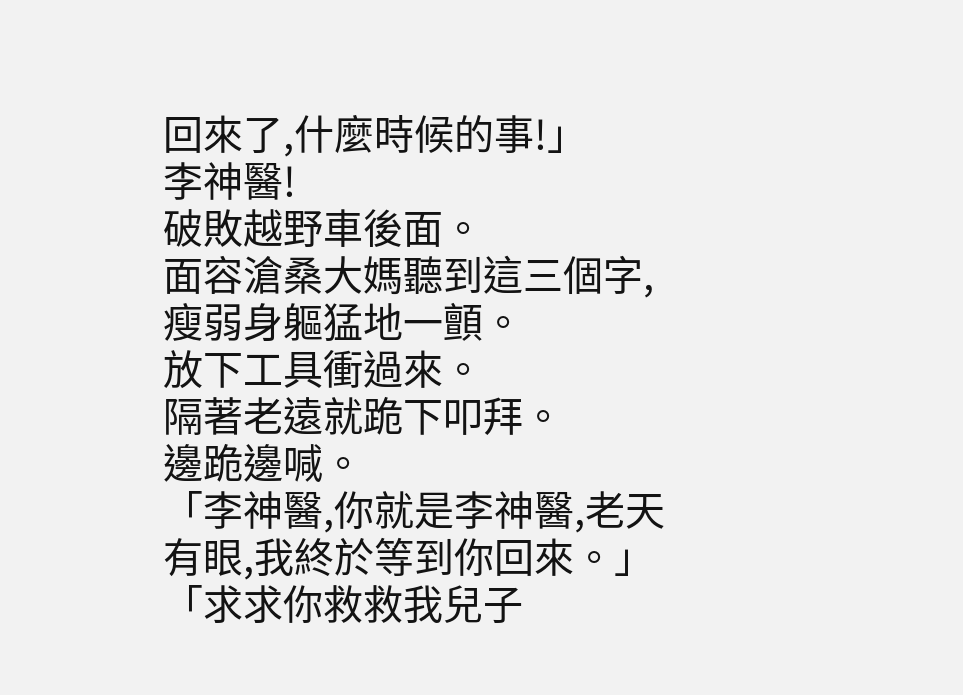回來了,什麼時候的事!」
李神醫!
破敗越野車後面。
面容滄桑大媽聽到這三個字,瘦弱身軀猛地一顫。
放下工具衝過來。
隔著老遠就跪下叩拜。
邊跪邊喊。
「李神醫,你就是李神醫,老天有眼,我終於等到你回來。」
「求求你救救我兒子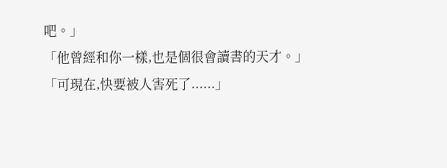吧。」
「他曾經和你一樣,也是個很會讀書的天才。」
「可現在,快要被人害死了......」